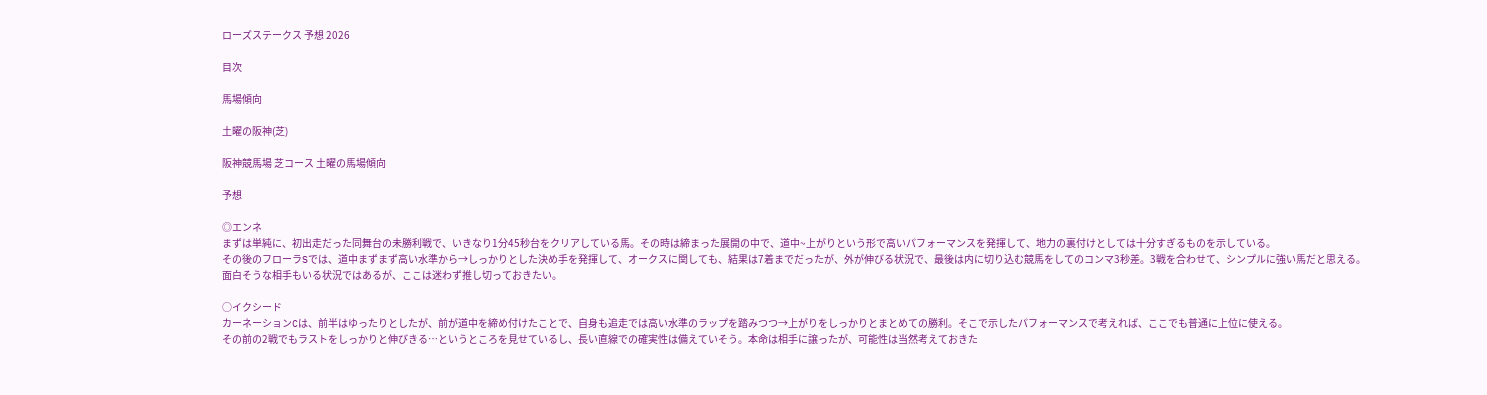ローズステークス 予想 2026

目次

馬場傾向

土曜の阪神(芝)

阪神競馬場 芝コース 土曜の馬場傾向

予想

◎エンネ
まずは単純に、初出走だった同舞台の未勝利戦で、いきなり1分45秒台をクリアしている馬。その時は締まった展開の中で、道中~上がりという形で高いパフォーマンスを発揮して、地力の裏付けとしては十分すぎるものを示している。
その後のフローラSでは、道中まずまず高い水準から→しっかりとした決め手を発揮して、オークスに関しても、結果は7着までだったが、外が伸びる状況で、最後は内に切り込む競馬をしてのコンマ3秒差。3戦を合わせて、シンプルに強い馬だと思える。
面白そうな相手もいる状況ではあるが、ここは迷わず推し切っておきたい。

○イクシード
カーネーションCは、前半はゆったりとしたが、前が道中を締め付けたことで、自身も追走では高い水準のラップを踏みつつ→上がりをしっかりとまとめての勝利。そこで示したパフォーマンスで考えれば、ここでも普通に上位に使える。
その前の2戦でもラストをしっかりと伸びきる…というところを見せているし、長い直線での確実性は備えていそう。本命は相手に譲ったが、可能性は当然考えておきた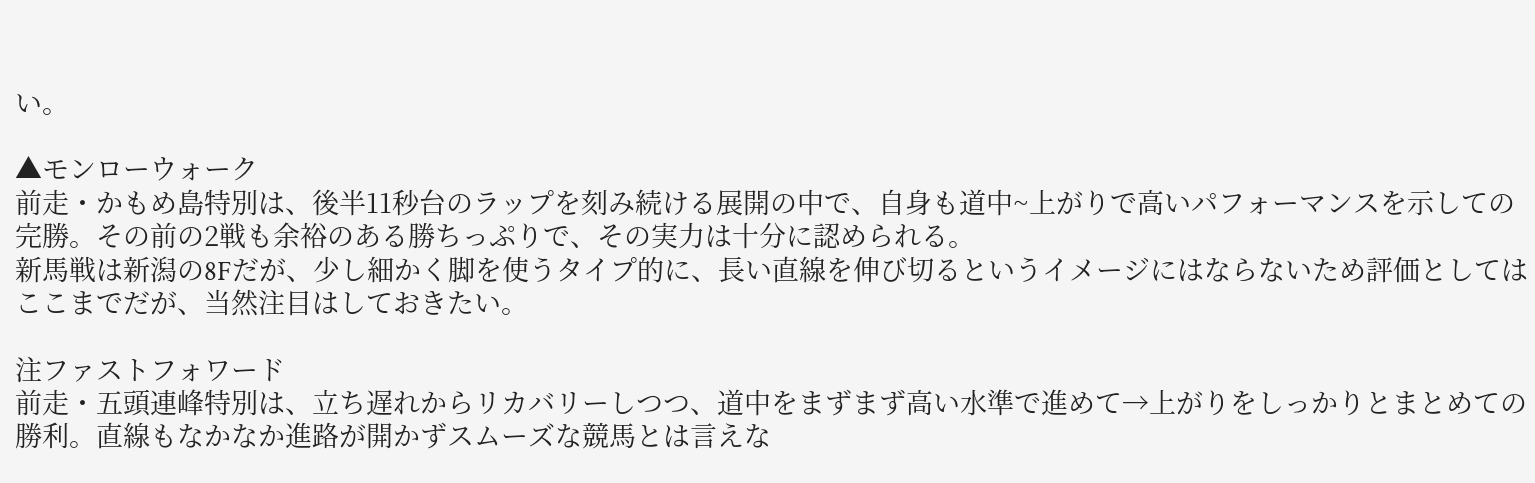い。

▲モンローウォーク
前走・かもめ島特別は、後半11秒台のラップを刻み続ける展開の中で、自身も道中~上がりで高いパフォーマンスを示しての完勝。その前の2戦も余裕のある勝ちっぷりで、その実力は十分に認められる。
新馬戦は新潟の8Fだが、少し細かく脚を使うタイプ的に、長い直線を伸び切るというイメージにはならないため評価としてはここまでだが、当然注目はしておきたい。

注ファストフォワード
前走・五頭連峰特別は、立ち遅れからリカバリーしつつ、道中をまずまず高い水準で進めて→上がりをしっかりとまとめての勝利。直線もなかなか進路が開かずスムーズな競馬とは言えな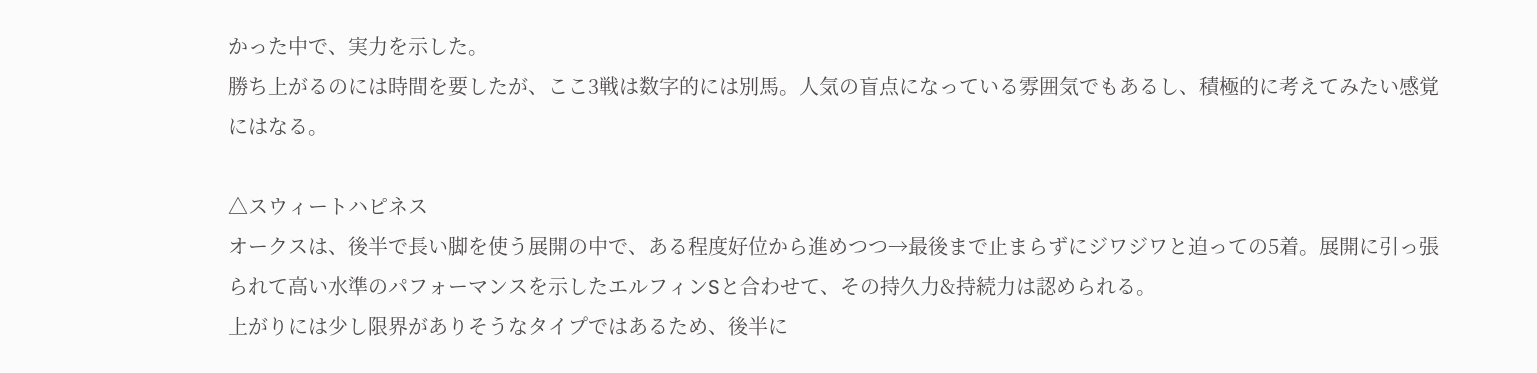かった中で、実力を示した。
勝ち上がるのには時間を要したが、ここ3戦は数字的には別馬。人気の盲点になっている雰囲気でもあるし、積極的に考えてみたい感覚にはなる。

△スウィートハピネス
オークスは、後半で長い脚を使う展開の中で、ある程度好位から進めつつ→最後まで止まらずにジワジワと迫っての5着。展開に引っ張られて高い水準のパフォーマンスを示したエルフィンSと合わせて、その持久力&持続力は認められる。
上がりには少し限界がありそうなタイプではあるため、後半に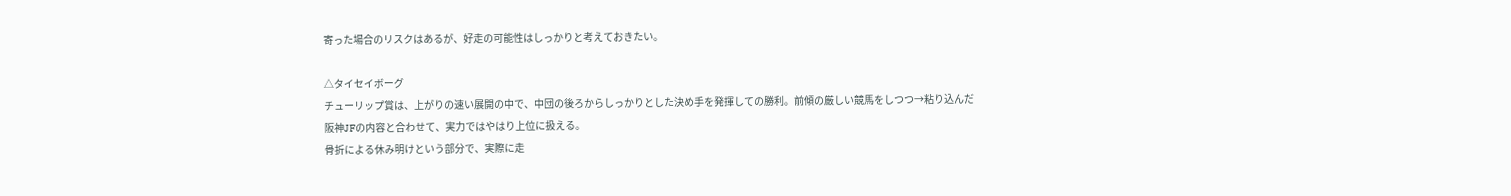寄った場合のリスクはあるが、好走の可能性はしっかりと考えておきたい。

△タイセイボーグ
チューリップ賞は、上がりの速い展開の中で、中団の後ろからしっかりとした決め手を発揮しての勝利。前傾の厳しい競馬をしつつ→粘り込んだ阪神JFの内容と合わせて、実力ではやはり上位に扱える。
骨折による休み明けという部分で、実際に走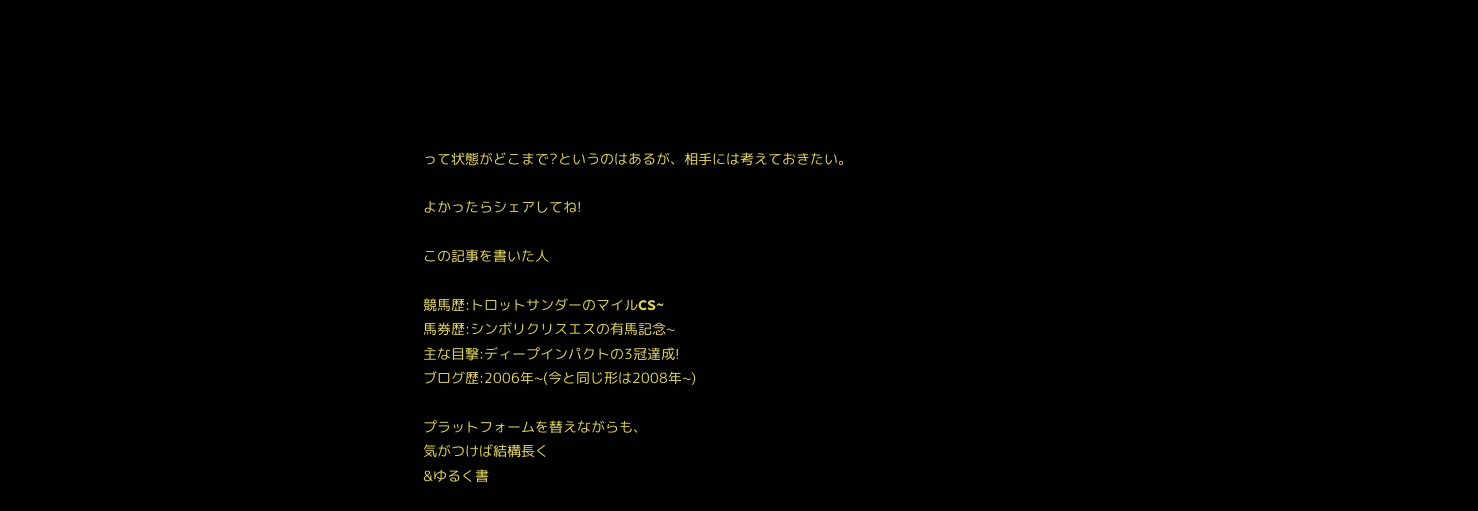って状態がどこまで?というのはあるが、相手には考えておきたい。

よかったらシェアしてね!

この記事を書いた人

競馬歴:トロットサンダーのマイルCS~
馬券歴:シンボリクリスエスの有馬記念~
主な目撃:ディープインパクトの3冠達成!
ブログ歴:2006年~(今と同じ形は2008年~)

プラットフォームを替えながらも、
気がつけば結構長く
&ゆるく書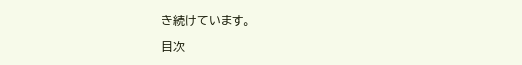き続けています。

目次